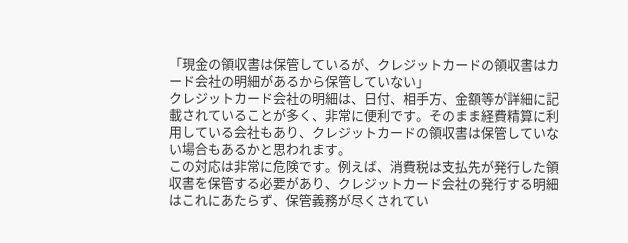「現金の領収書は保管しているが、クレジットカードの領収書はカード会社の明細があるから保管していない」
クレジットカード会社の明細は、日付、相手方、金額等が詳細に記載されていることが多く、非常に便利です。そのまま経費精算に利用している会社もあり、クレジットカードの領収書は保管していない場合もあるかと思われます。
この対応は非常に危険です。例えば、消費税は支払先が発行した領収書を保管する必要があり、クレジットカード会社の発行する明細はこれにあたらず、保管義務が尽くされてい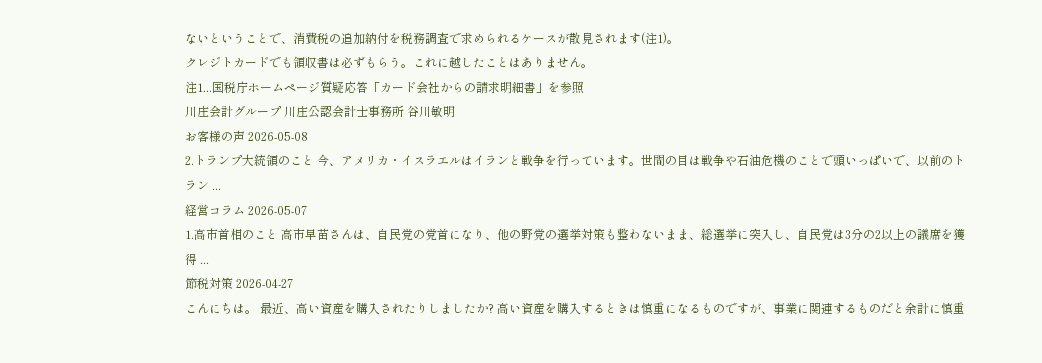ないということで、消費税の追加納付を税務調査で求められるケースが散見されます(注1)。
クレジトカードでも領収書は必ずもらう。これに越したことはありません。
注1...国税庁ホームページ質疑応答「カード会社からの請求明細書」を参照
川庄会計グループ 川庄公認会計士事務所 谷川敏明
お客様の声 2026-05-08
2.トランプ大統領のこと 今、アメリカ・イスラエルはイランと戦争を行っています。世間の目は戦争や石油危機のことで頭いっぱいで、以前のトラン ...
経営コラム 2026-05-07
1.高市首相のこと 高市早苗さんは、自民党の党首になり、他の野党の選挙対策も整わないまま、総選挙に突入し、自民党は3分の2以上の議席を獲得 ...
節税対策 2026-04-27
こんにちは。 最近、高い資産を購入されたりしましたか? 高い資産を購入するときは慎重になるものですが、事業に関連するものだと余計に慎重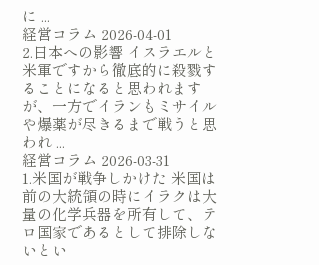に ...
経営コラム 2026-04-01
2.日本への影響 イスラエルと米軍ですから徹底的に殺戮することになると思われますが、一方でイランもミサイルや爆薬が尽きるまで戦うと思われ ...
経営コラム 2026-03-31
1.米国が戦争しかけた 米国は前の大統領の時にイラクは大量の化学兵器を所有して、テロ国家であるとして排除しないとい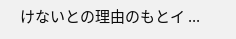けないとの理由のもとイ ...